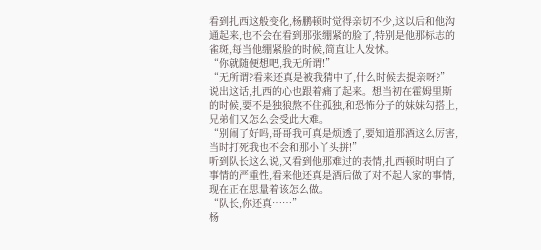看到扎西这般变化,杨鹏顿时觉得亲切不少,这以后和他沟通起来,也不会在看到那张绷紧的脸了,特别是他那标志的雀斑,每当他绷紧脸的时候,简直让人发怵。
“你就随便想吧,我无所谓!”
“无所谓?看来还真是被我猜中了,什么时候去提亲呀?”
说出这话,扎西的心也跟着痛了起来。想当初在霍姆里斯的时候,要不是独狼熬不住孤独,和恐怖分子的妹妹勾搭上,兄弟们又怎么会受此大难。
“别闹了好吗,哥哥我可真是烦透了,要知道那酒这么厉害,当时打死我也不会和那小丫头拼!”
听到队长这么说,又看到他那难过的表情,扎西顿时明白了事情的严重性,看来他还真是酒后做了对不起人家的事情,现在正在思量着该怎么做。
“队长,你还真……”
杨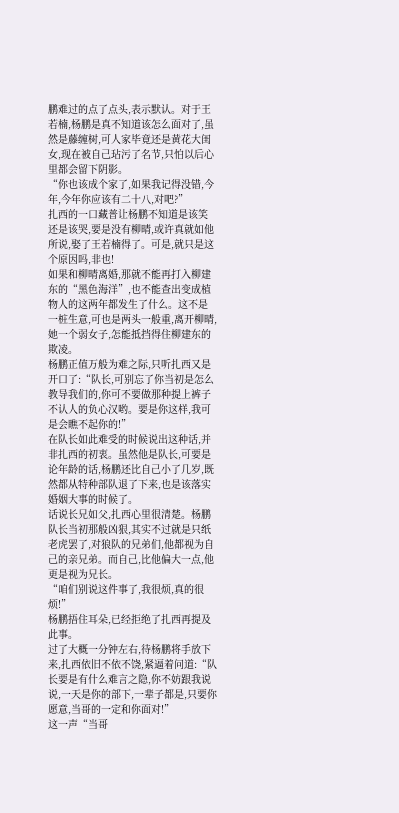鹏难过的点了点头,表示默认。对于王若楠,杨鹏是真不知道该怎么面对了,虽然是藤缠树,可人家毕竟还是黄花大闺女,现在被自己玷污了名节,只怕以后心里都会留下阴影。
“你也该成个家了,如果我记得没错,今年,今年你应该有二十八,对吧?”
扎西的一口藏普让杨鹏不知道是该笑还是该哭,要是没有柳晴,或许真就如他所说,娶了王若楠得了。可是,就只是这个原因吗,非也!
如果和柳晴离婚,那就不能再打入柳建东的“黑色海洋”,也不能查出变成植物人的这两年都发生了什么。这不是一桩生意,可也是两头一般重,离开柳晴,她一个弱女子,怎能抵挡得住柳建东的欺凌。
杨鹏正值万般为难之际,只听扎西又是开口了:“队长,可别忘了你当初是怎么教导我们的,你可不要做那种提上裤子不认人的负心汉哟。要是你这样,我可是会瞧不起你的!”
在队长如此难受的时候说出这种话,并非扎西的初衷。虽然他是队长,可要是论年龄的话,杨鹏还比自己小了几岁,既然都从特种部队退了下来,也是该落实婚姻大事的时候了。
话说长兄如父,扎西心里很清楚。杨鹏队长当初那般凶狠,其实不过就是只纸老虎罢了,对狼队的兄弟们,他都视为自己的亲兄弟。而自己,比他偏大一点,他更是视为兄长。
“咱们别说这件事了,我很烦,真的很烦!”
杨鹏捂住耳朵,已经拒绝了扎西再提及此事。
过了大概一分钟左右,待杨鹏将手放下来,扎西依旧不依不饶,紧逼着问道:“队长要是有什么难言之隐,你不妨跟我说说,一天是你的部下,一辈子都是,只要你愿意,当哥的一定和你面对!”
这一声“当哥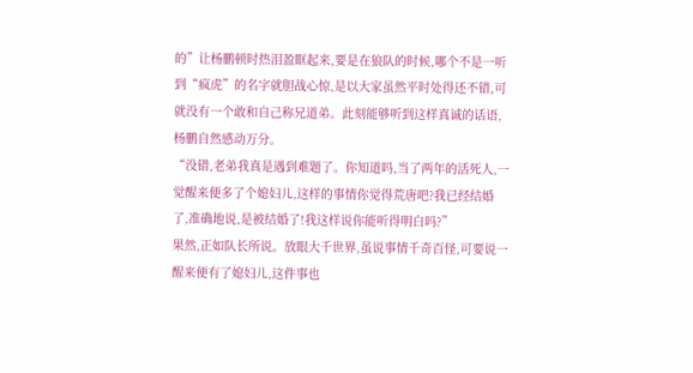的”让杨鹏顿时热泪盈眶起来,要是在狼队的时候,哪个不是一听到“疯虎”的名字就胆战心惊,是以大家虽然平时处得还不错,可就没有一个敢和自己称兄道弟。此刻能够听到这样真诚的话语,杨鹏自然感动万分。
“没错,老弟我真是遇到难题了。你知道吗,当了两年的活死人,一觉醒来便多了个媳妇儿,这样的事情你觉得荒唐吧?我已经结婚了,准确地说,是被结婚了!我这样说你能听得明白吗?”
果然,正如队长所说。放眼大千世界,虽说事情千奇百怪,可要说一醒来便有了媳妇儿,这件事也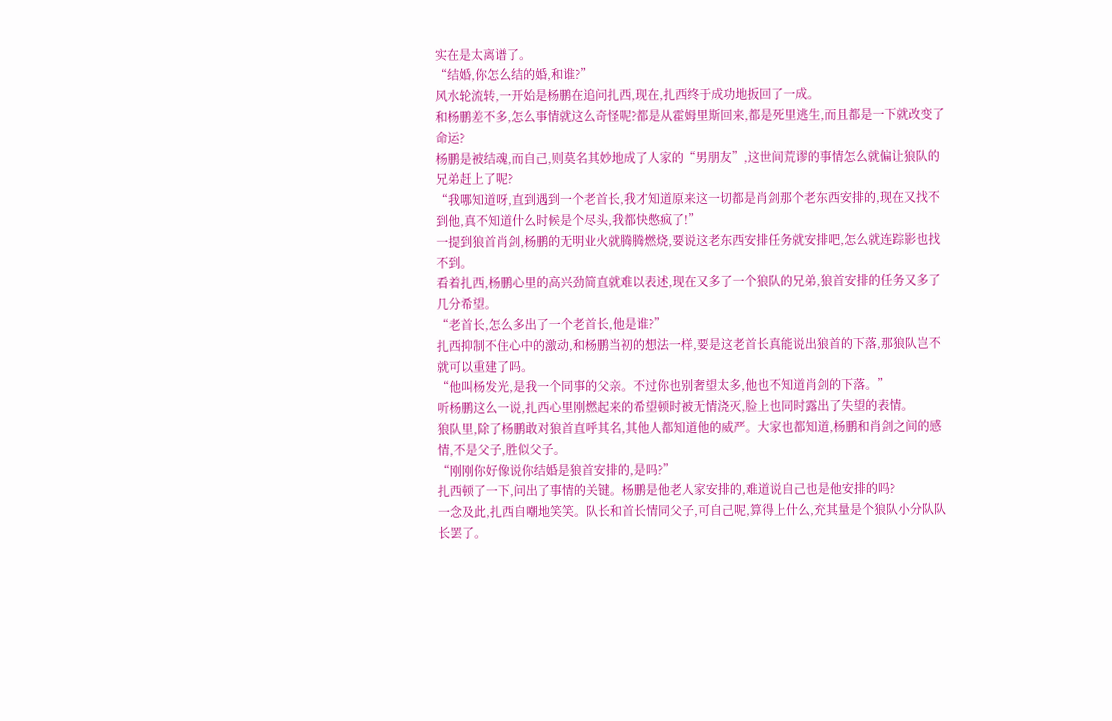实在是太离谱了。
“结婚,你怎么结的婚,和谁?”
风水轮流转,一开始是杨鹏在追问扎西,现在,扎西终于成功地扳回了一成。
和杨鹏差不多,怎么事情就这么奇怪呢?都是从霍姆里斯回来,都是死里逃生,而且都是一下就改变了命运?
杨鹏是被结魂,而自己,则莫名其妙地成了人家的“男朋友”,这世间荒谬的事情怎么就偏让狼队的兄弟赶上了呢?
“我哪知道呀,直到遇到一个老首长,我才知道原来这一切都是肖剑那个老东西安排的,现在又找不到他,真不知道什么时候是个尽头,我都快憋疯了!”
一提到狼首肖剑,杨鹏的无明业火就腾腾燃烧,要说这老东西安排任务就安排吧,怎么就连踪影也找不到。
看着扎西,杨鹏心里的高兴劲简直就难以表述,现在又多了一个狼队的兄弟,狼首安排的任务又多了几分希望。
“老首长,怎么多出了一个老首长,他是谁?”
扎西抑制不住心中的激动,和杨鹏当初的想法一样,要是这老首长真能说出狼首的下落,那狼队岂不就可以重建了吗。
“他叫杨发光,是我一个同事的父亲。不过你也别奢望太多,他也不知道肖剑的下落。”
听杨鹏这么一说,扎西心里刚燃起来的希望顿时被无情浇灭,脸上也同时露出了失望的表情。
狼队里,除了杨鹏敢对狼首直呼其名,其他人都知道他的威严。大家也都知道,杨鹏和肖剑之间的感情,不是父子,胜似父子。
“刚刚你好像说你结婚是狼首安排的,是吗?”
扎西顿了一下,问出了事情的关键。杨鹏是他老人家安排的,难道说自己也是他安排的吗?
一念及此,扎西自嘲地笑笑。队长和首长情同父子,可自己呢,算得上什么,充其量是个狼队小分队队长罢了。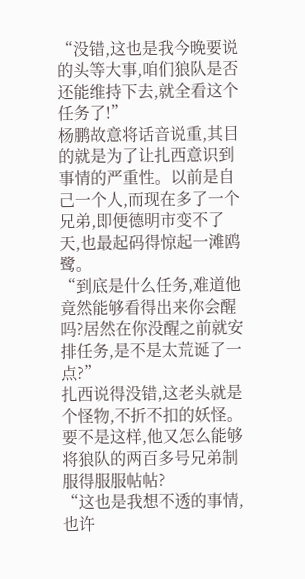“没错,这也是我今晚要说的头等大事,咱们狼队是否还能维持下去,就全看这个任务了!”
杨鹏故意将话音说重,其目的就是为了让扎西意识到事情的严重性。以前是自己一个人,而现在多了一个兄弟,即便德明市变不了天,也最起码得惊起一滩鸥鹭。
“到底是什么任务,难道他竟然能够看得出来你会醒吗?居然在你没醒之前就安排任务,是不是太荒诞了一点?”
扎西说得没错,这老头就是个怪物,不折不扣的妖怪。要不是这样,他又怎么能够将狼队的两百多号兄弟制服得服服帖帖?
“这也是我想不透的事情,也许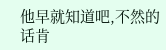他早就知道吧,不然的话肯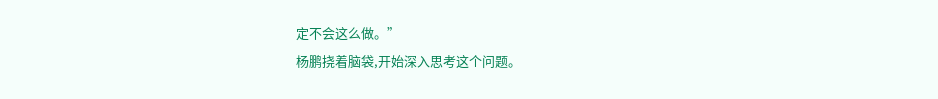定不会这么做。”
杨鹏挠着脑袋,开始深入思考这个问题。